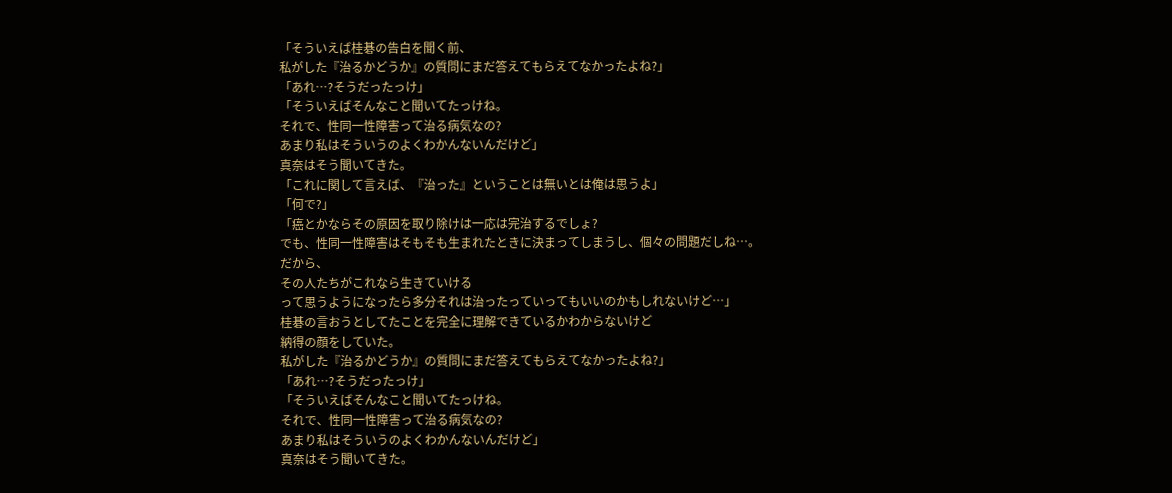「そういえば桂碁の告白を聞く前、
私がした『治るかどうか』の質問にまだ答えてもらえてなかったよね?」
「あれ…?そうだったっけ」
「そういえばそんなこと聞いてたっけね。
それで、性同一性障害って治る病気なの?
あまり私はそういうのよくわかんないんだけど」
真奈はそう聞いてきた。
「これに関して言えば、『治った』ということは無いとは俺は思うよ」
「何で?」
「癌とかならその原因を取り除けは一応は完治するでしょ?
でも、性同一性障害はそもそも生まれたときに決まってしまうし、個々の問題だしね…。
だから、
その人たちがこれなら生きていける
って思うようになったら多分それは治ったっていってもいいのかもしれないけど…」
桂碁の言おうとしてたことを完全に理解できているかわからないけど
納得の顔をしていた。
私がした『治るかどうか』の質問にまだ答えてもらえてなかったよね?」
「あれ…?そうだったっけ」
「そういえばそんなこと聞いてたっけね。
それで、性同一性障害って治る病気なの?
あまり私はそういうのよくわかんないんだけど」
真奈はそう聞いてきた。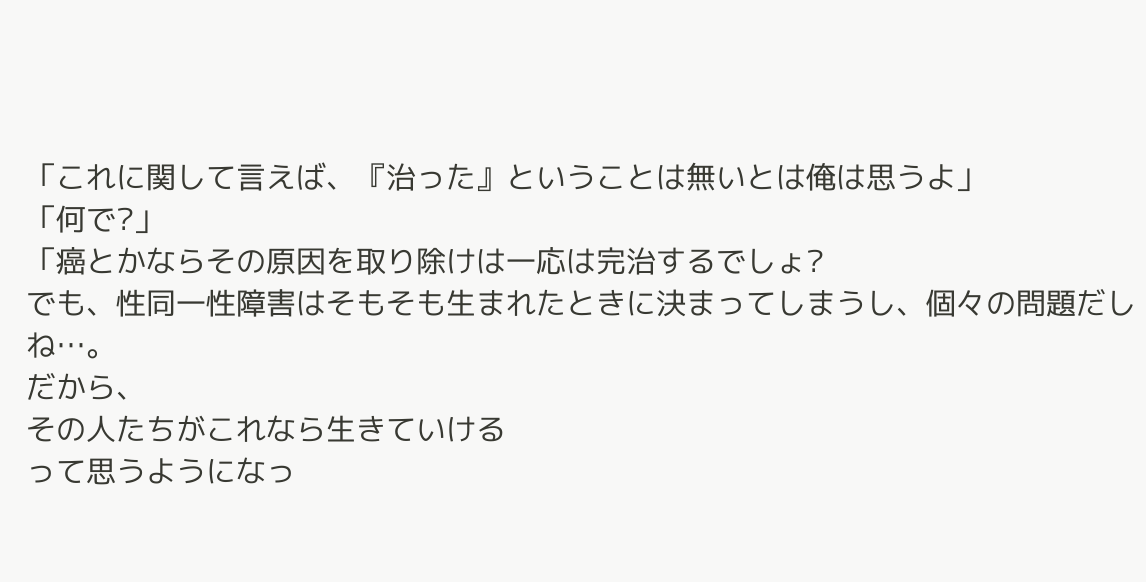「これに関して言えば、『治った』ということは無いとは俺は思うよ」
「何で?」
「癌とかならその原因を取り除けは一応は完治するでしょ?
でも、性同一性障害はそもそも生まれたときに決まってしまうし、個々の問題だしね…。
だから、
その人たちがこれなら生きていける
って思うようになっ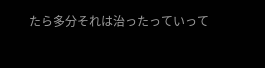たら多分それは治ったっていって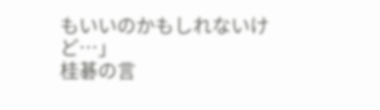もいいのかもしれないけど…」
桂碁の言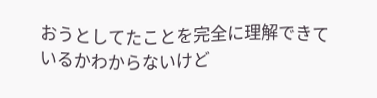おうとしてたことを完全に理解できているかわからないけど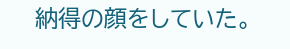納得の顔をしていた。